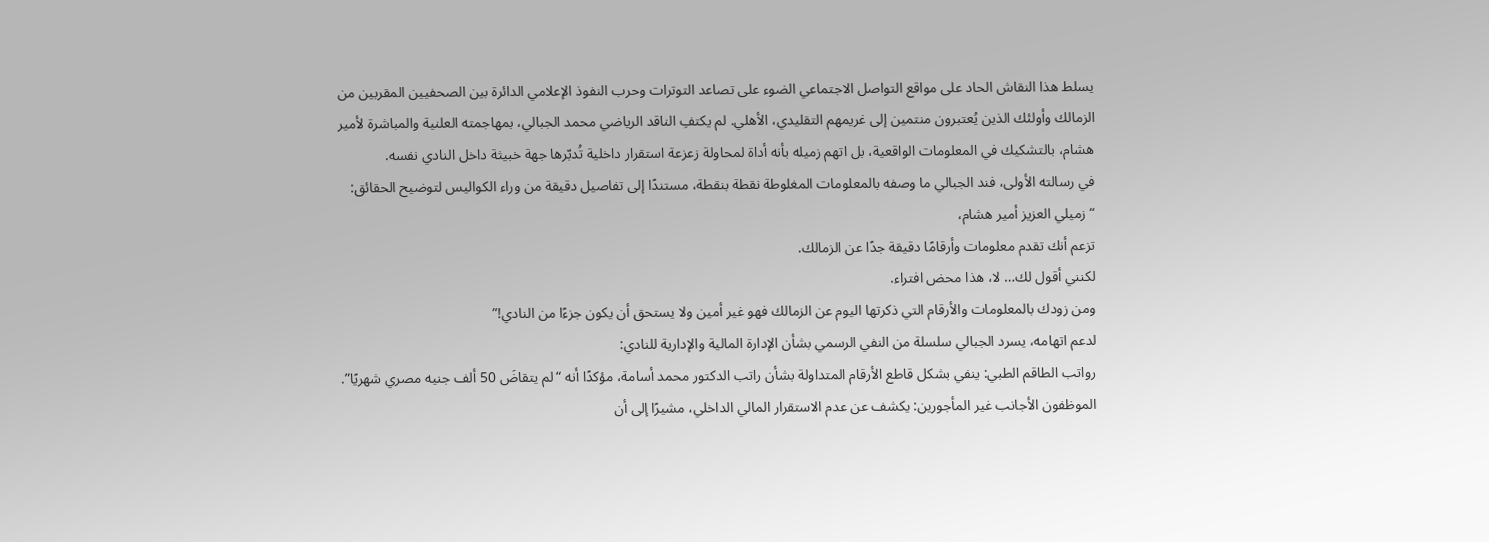يسلط هذا النقاش الحاد على مواقع التواصل الاجتماعي الضوء على تصاعد التوترات وحرب النفوذ الإعلامي الدائرة بين الصحفيين المقربين من الزمالك وأولئك الذين يُعتبرون منتمين إلى غريمهم التقليدي، الأهلي. لم يكتفِ الناقد الرياضي محمد الجبالي، بمهاجمته العلنية والمباشرة لأمير هشام، بالتشكيك في المعلومات الواقعية، بل اتهم زميله بأنه أداة لمحاولة زعزعة استقرار داخلية تُدبّرها جهة خبيثة داخل النادي نفسه.
في رسالته الأولى، فند الجبالي ما وصفه بالمعلومات المغلوطة نقطة بنقطة، مستندًا إلى تفاصيل دقيقة من وراء الكواليس لتوضيح الحقائق:
“زميلي العزيز أمير هشام،
تزعم أنك تقدم معلومات وأرقامًا دقيقة جدًا عن الزمالك.
لكنني أقول لك… لا، هذا محض افتراء.
ومن زودك بالمعلومات والأرقام التي ذكرتها اليوم عن الزمالك فهو غير أمين ولا يستحق أن يكون جزءًا من النادي!”
لدعم اتهامه، يسرد الجبالي سلسلة من النفي الرسمي بشأن الإدارة المالية والإدارية للنادي:
رواتب الطاقم الطبي: ينفي بشكل قاطع الأرقام المتداولة بشأن راتب الدكتور محمد أسامة، مؤكدًا أنه “لم يتقاضَ 50 ألف جنيه مصري شهريًا”.
الموظفون الأجانب غير المأجورين: يكشف عن عدم الاستقرار المالي الداخلي، مشيرًا إلى أن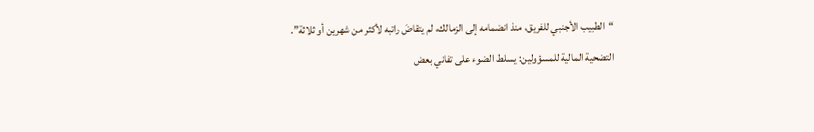“الطبيب الأجنبي للفريق، منذ انضمامه إلى الزمالك، لم يتقاضَ راتبه لأكثر من شهرين أو ثلاثة”.
التضحية المالية للمسؤولين: يسلط الضوء على تفاني بعض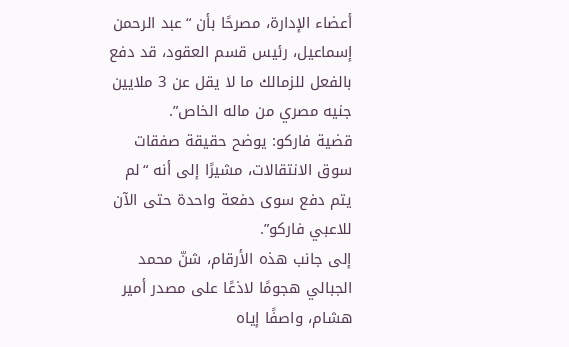أعضاء الإدارة، مصرحًا بأن “عبد الرحمن إسماعيل، رئيس قسم العقود، قد دفع بالفعل للزمالك ما لا يقل عن 3 ملايين جنيه مصري من ماله الخاص”.
قضية فاركو: يوضح حقيقة صفقات سوق الانتقالات، مشيرًا إلى أنه “لم يتم دفع سوى دفعة واحدة حتى الآن للاعبي فاركو”.
إلى جانب هذه الأرقام، شنّ محمد الجبالي هجومًا لاذعًا على مصدر أمير هشام، واصفًا إياه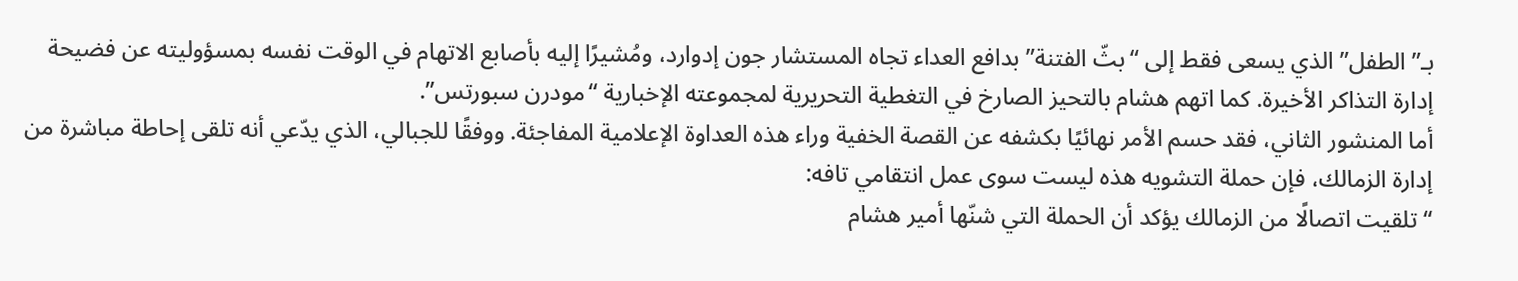بـ”الطفل” الذي يسعى فقط إلى “بثّ الفتنة” بدافع العداء تجاه المستشار جون إدوارد، ومُشيرًا إليه بأصابع الاتهام في الوقت نفسه بمسؤوليته عن فضيحة إدارة التذاكر الأخيرة. كما اتهم هشام بالتحيز الصارخ في التغطية التحريرية لمجموعته الإخبارية “مودرن سبورتس”.
أما المنشور الثاني، فقد حسم الأمر نهائيًا بكشفه عن القصة الخفية وراء هذه العداوة الإعلامية المفاجئة. ووفقًا للجبالي، الذي يدّعي أنه تلقى إحاطة مباشرة من إدارة الزمالك، فإن حملة التشويه هذه ليست سوى عمل انتقامي تافه:
“تلقيت اتصالًا من الزمالك يؤكد أن الحملة التي شنّها أمير هشام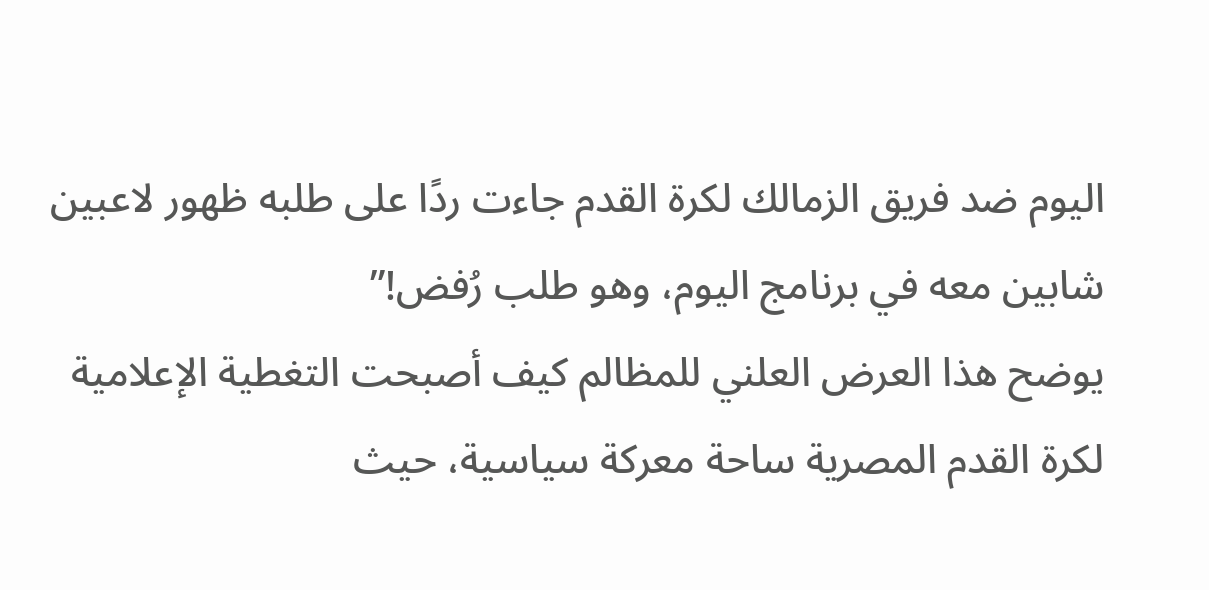اليوم ضد فريق الزمالك لكرة القدم جاءت ردًا على طلبه ظهور لاعبين شابين معه في برنامج اليوم، وهو طلب رُفض!”
يوضح هذا العرض العلني للمظالم كيف أصبحت التغطية الإعلامية لكرة القدم المصرية ساحة معركة سياسية، حيث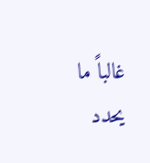غالباً ما يحدد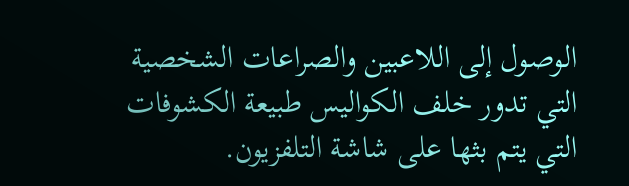الوصول إلى اللاعبين والصراعات الشخصية التي تدور خلف الكواليس طبيعة الكشوفات التي يتم بثها على شاشة التلفزيون.